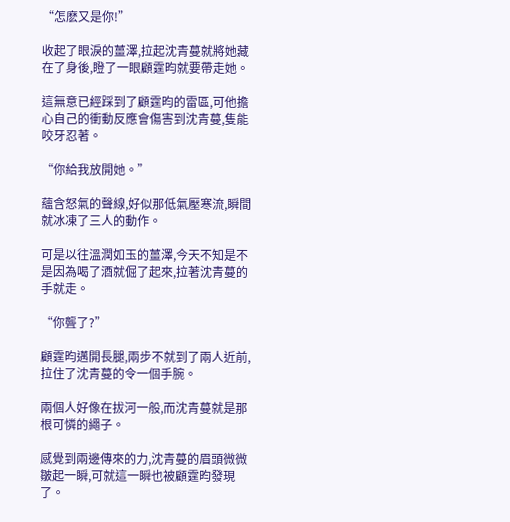“怎麽又是你!”

收起了眼淚的薑澤,拉起沈青蔓就將她藏在了身後,瞪了一眼顧霆昀就要帶走她。

這無意已經踩到了顧霆昀的雷區,可他擔心自己的衝動反應會傷害到沈青蔓,隻能咬牙忍著。

“你給我放開她。”

蘊含怒氣的聲線,好似那低氣壓寒流,瞬間就冰凍了三人的動作。

可是以往溫潤如玉的薑澤,今天不知是不是因為喝了酒就倔了起來,拉著沈青蔓的手就走。

“你聾了?”

顧霆昀邁開長腿,兩步不就到了兩人近前,拉住了沈青蔓的令一個手腕。

兩個人好像在拔河一般,而沈青蔓就是那根可憐的繩子。

感覺到兩邊傳來的力,沈青蔓的眉頭微微皺起一瞬,可就這一瞬也被顧霆昀發現了。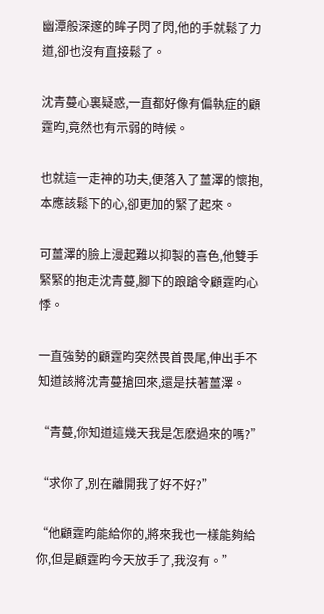幽潭般深邃的眸子閃了閃,他的手就鬆了力道,卻也沒有直接鬆了。

沈青蔓心裏疑惑,一直都好像有偏執症的顧霆昀,竟然也有示弱的時候。

也就這一走神的功夫,便落入了薑澤的懷抱,本應該鬆下的心,卻更加的緊了起來。

可薑澤的臉上漫起難以抑製的喜色,他雙手緊緊的抱走沈青蔓,腳下的踉蹌令顧霆昀心悸。

一直強勢的顧霆昀突然畏首畏尾,伸出手不知道該將沈青蔓搶回來,還是扶著薑澤。

“青蔓,你知道這幾天我是怎麽過來的嗎?”

“求你了,別在離開我了好不好?”

“他顧霆昀能給你的,將來我也一樣能夠給你,但是顧霆昀今天放手了,我沒有。”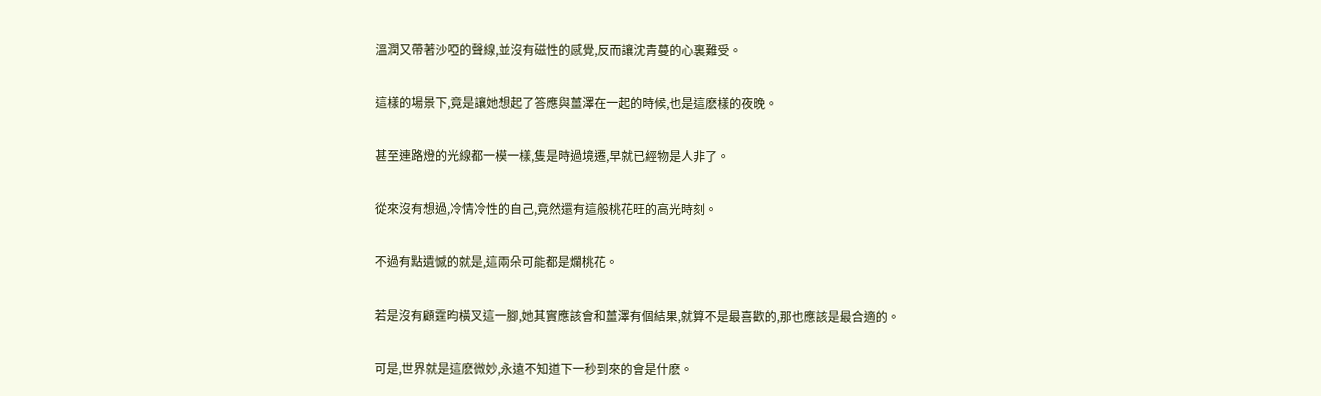溫潤又帶著沙啞的聲線,並沒有磁性的感覺,反而讓沈青蔓的心裏難受。

這樣的場景下,竟是讓她想起了答應與薑澤在一起的時候,也是這麽樣的夜晚。

甚至連路燈的光線都一模一樣,隻是時過境遷,早就已經物是人非了。

從來沒有想過,冷情冷性的自己,竟然還有這般桃花旺的高光時刻。

不過有點遺憾的就是,這兩朵可能都是爛桃花。

若是沒有顧霆昀橫叉這一腳,她其實應該會和薑澤有個結果,就算不是最喜歡的,那也應該是最合適的。

可是,世界就是這麽微妙,永遠不知道下一秒到來的會是什麽。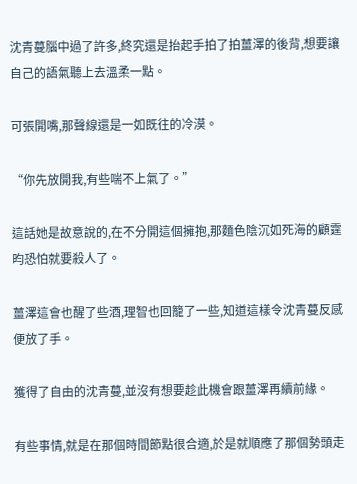沈青蔓腦中過了許多,終究還是抬起手拍了拍薑澤的後背,想要讓自己的語氣聽上去溫柔一點。

可張開嘴,那聲線還是一如既往的冷漠。

“你先放開我,有些喘不上氣了。”

這話她是故意說的,在不分開這個擁抱,那麵色陰沉如死海的顧霆昀恐怕就要殺人了。

薑澤這會也醒了些酒,理智也回籠了一些,知道這樣令沈青蔓反感便放了手。

獲得了自由的沈青蔓,並沒有想要趁此機會跟薑澤再續前緣。

有些事情,就是在那個時間節點很合適,於是就順應了那個勢頭走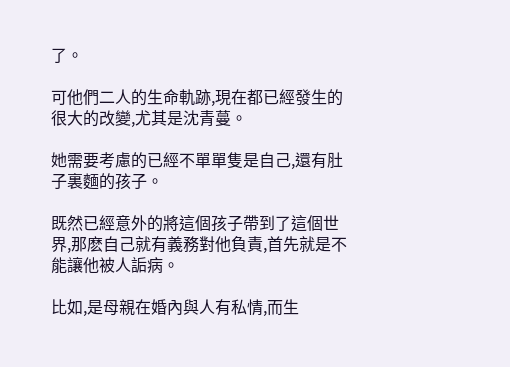了。

可他們二人的生命軌跡,現在都已經發生的很大的改變,尤其是沈青蔓。

她需要考慮的已經不單單隻是自己,還有肚子裏麵的孩子。

既然已經意外的將這個孩子帶到了這個世界,那麽自己就有義務對他負責,首先就是不能讓他被人詬病。

比如,是母親在婚內與人有私情,而生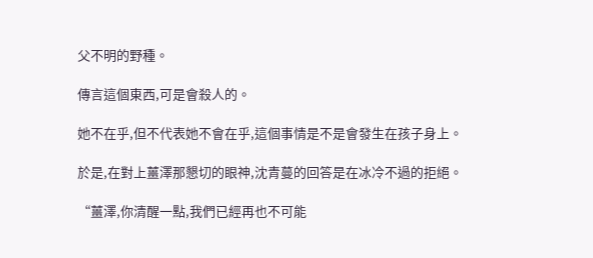父不明的野種。

傳言這個東西,可是會殺人的。

她不在乎,但不代表她不會在乎,這個事情是不是會發生在孩子身上。

於是,在對上薑澤那懇切的眼神,沈青蔓的回答是在冰冷不過的拒絕。

“薑澤,你清醒一點,我們已經再也不可能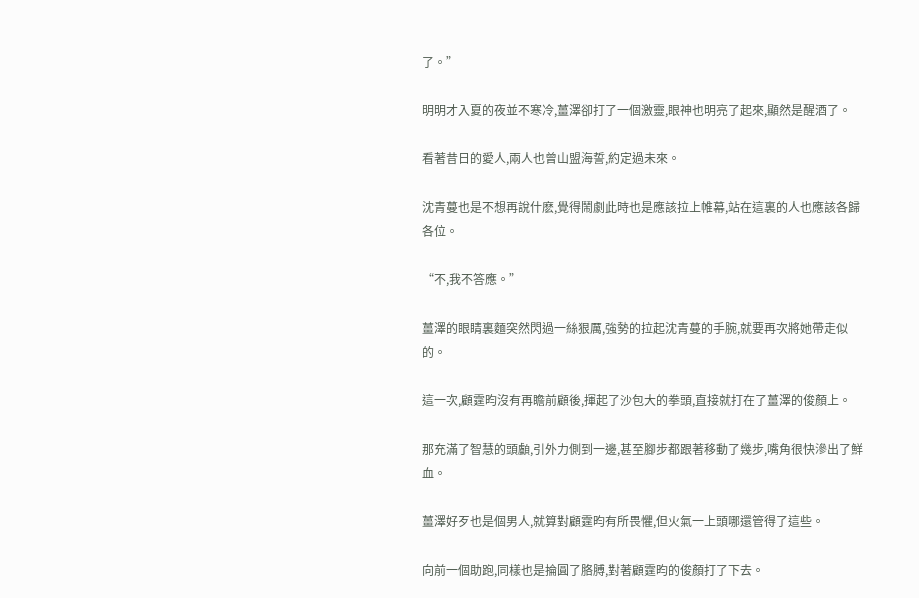了。”

明明才入夏的夜並不寒冷,薑澤卻打了一個激靈,眼神也明亮了起來,顯然是醒酒了。

看著昔日的愛人,兩人也曾山盟海誓,約定過未來。

沈青蔓也是不想再說什麽,覺得鬧劇此時也是應該拉上帷幕,站在這裏的人也應該各歸各位。

“不,我不答應。”

薑澤的眼睛裏麵突然閃過一絲狠厲,強勢的拉起沈青蔓的手腕,就要再次將她帶走似的。

這一次,顧霆昀沒有再瞻前顧後,揮起了沙包大的拳頭,直接就打在了薑澤的俊顏上。

那充滿了智慧的頭顱,引外力側到一邊,甚至腳步都跟著移動了幾步,嘴角很快滲出了鮮血。

薑澤好歹也是個男人,就算對顧霆昀有所畏懼,但火氣一上頭哪還管得了這些。

向前一個助跑,同樣也是掄圓了胳膊,對著顧霆昀的俊顏打了下去。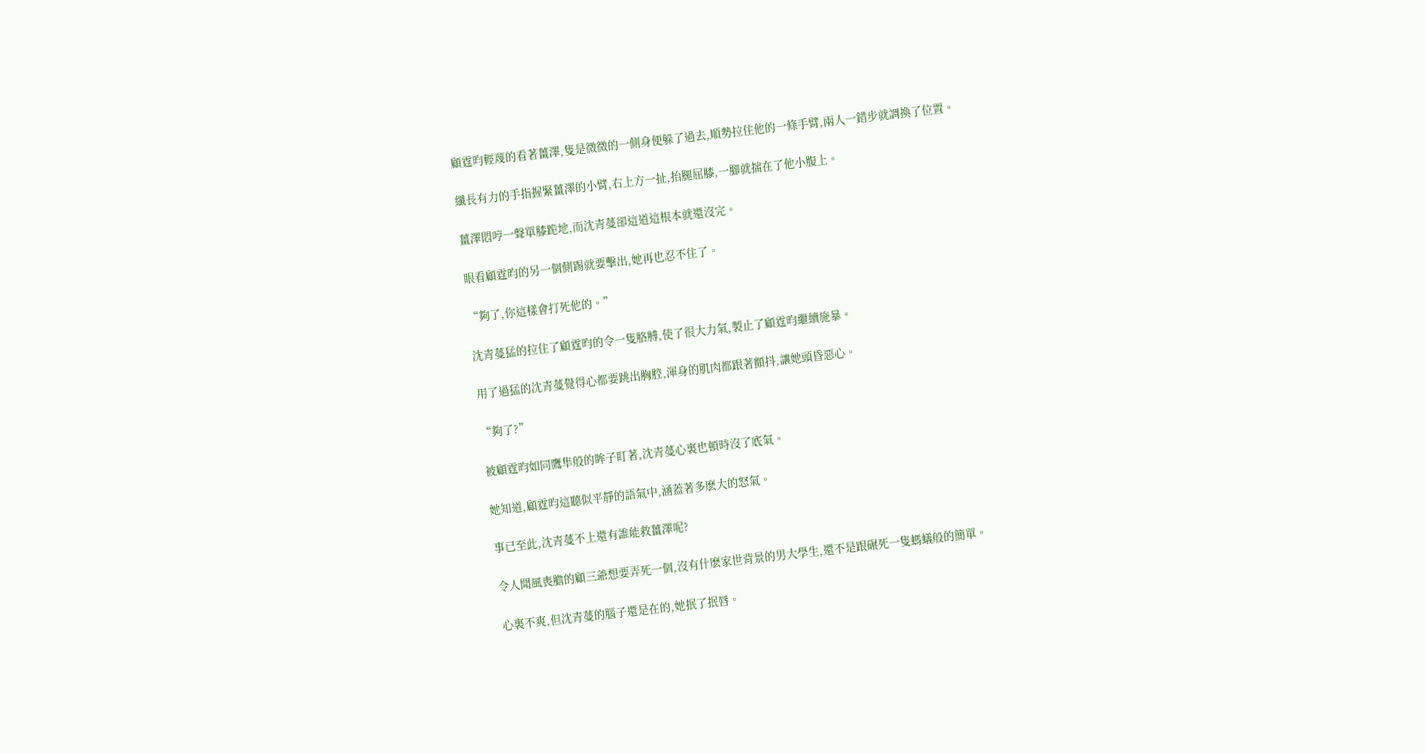顧霆昀輕蔑的看著薑澤,隻是微微的一側身便躲了過去,順勢拉住他的一條手臂,兩人一錯步就調換了位置。

纖長有力的手指握緊薑澤的小臂,右上方一扯,抬腿屈膝,一腳就揣在了他小腹上。

薑澤悶哼一聲單膝跪地,而沈青蔓卻這道這根本就還沒完。

眼看顧霆昀的另一個側踢就要擊出,她再也忍不住了。

“夠了,你這樣會打死他的。”

沈青蔓猛的拉住了顧霆昀的令一隻胳膊,使了很大力氣,製止了顧霆昀繼續施暴。

用了過猛的沈青蔓覺得心都要跳出胸腔,渾身的肌肉都跟著顫抖,讓她頭昏惡心。

“夠了?”

被顧霆昀如同鷹隼般的眸子盯著,沈青蔓心裏也頓時沒了底氣。

她知道,顧霆昀這聽似平靜的語氣中,涵蓋著多麽大的怒氣。

事已至此,沈青蔓不上還有誰能救薑澤呢?

令人聞風喪膽的顧三爺想要弄死一個,沒有什麽家世背景的男大學生,還不是跟碾死一隻螞蟻般的簡單。

心裏不爽,但沈青蔓的腦子還是在的,她抿了抿唇。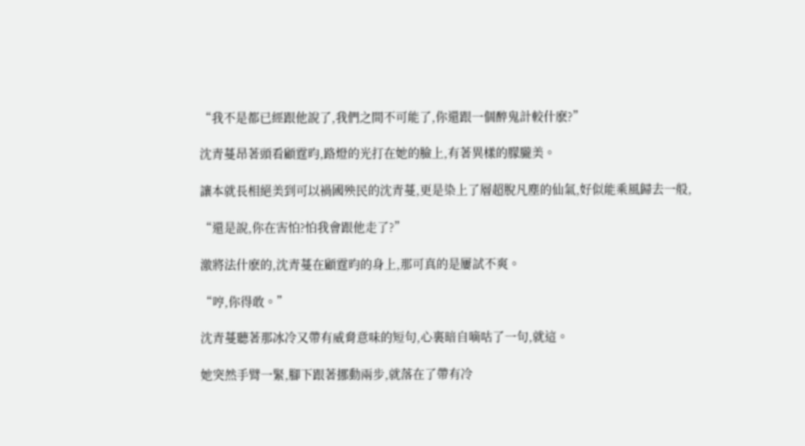“我不是都已經跟他說了,我們之間不可能了,你還跟一個醉鬼計較什麽?”

沈青蔓昂著頭看顧霆昀,路燈的光打在她的臉上,有著異樣的朦朧美。

讓本就長相絕美到可以禍國殃民的沈青蔓,更是染上了層超脫凡塵的仙氣,好似能乘風歸去一般,

“還是說,你在害怕?怕我會跟他走了?”

激將法什麽的,沈青蔓在顧霆昀的身上,那可真的是屢試不爽。

“哼,你得敢。”

沈青蔓聽著那冰冷又帶有威脅意味的短句,心裏暗自嘀咕了一句,就這。

她突然手臂一緊,腳下跟著挪動兩步,就落在了帶有冷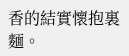香的結實懷抱裏麵。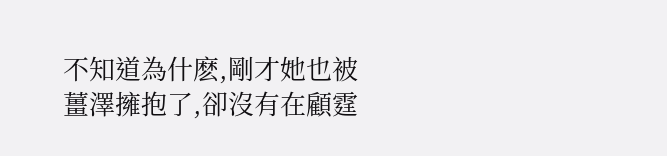不知道為什麽,剛才她也被薑澤擁抱了,卻沒有在顧霆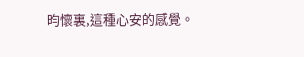昀懷裏,這種心安的感覺。